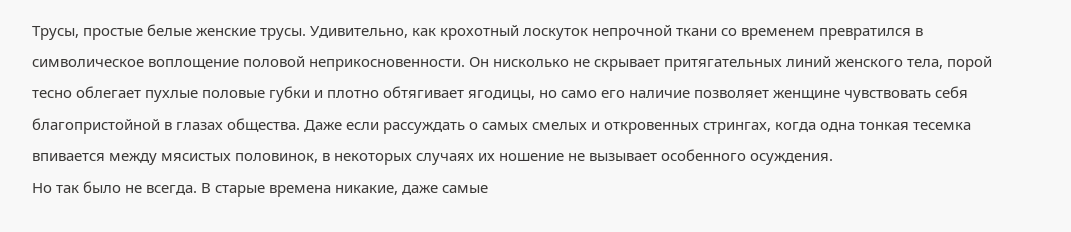Трусы, простые белые женские трусы. Удивительно, как крохотный лоскуток непрочной ткани со временем превратился в символическое воплощение половой неприкосновенности. Он нисколько не скрывает притягательных линий женского тела, порой тесно облегает пухлые половые губки и плотно обтягивает ягодицы, но само его наличие позволяет женщине чувствовать себя благопристойной в глазах общества. Даже если рассуждать о самых смелых и откровенных стрингах, когда одна тонкая тесемка впивается между мясистых половинок, в некоторых случаях их ношение не вызывает особенного осуждения.
Но так было не всегда. В старые времена никакие, даже самые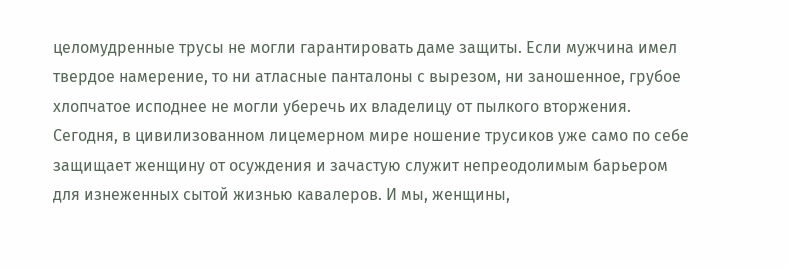целомудренные трусы не могли гарантировать даме защиты. Если мужчина имел твердое намерение, то ни атласные панталоны с вырезом, ни заношенное, грубое хлопчатое исподнее не могли уберечь их владелицу от пылкого вторжения. Сегодня, в цивилизованном лицемерном мире ношение трусиков уже само по себе защищает женщину от осуждения и зачастую служит непреодолимым барьером для изнеженных сытой жизнью кавалеров. И мы, женщины,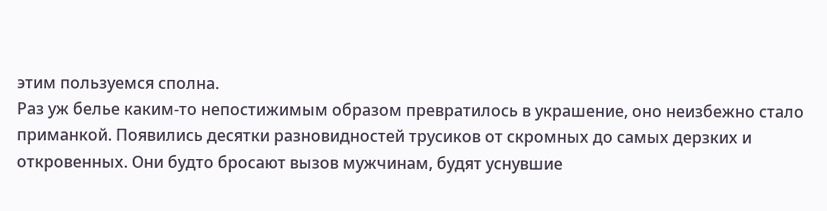этим пользуемся сполна.
Раз уж белье каким-то непостижимым образом превратилось в украшение, оно неизбежно стало приманкой. Появились десятки разновидностей трусиков от скромных до самых дерзких и откровенных. Они будто бросают вызов мужчинам, будят уснувшие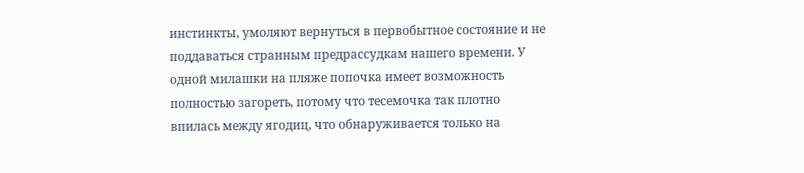инстинкты, умоляют вернуться в первобытное состояние и не поддаваться странным предрассудкам нашего времени. У одной милашки на пляже попочка имеет возможность полностью загореть, потому что тесемочка так плотно впилась между ягодиц, что обнаруживается только на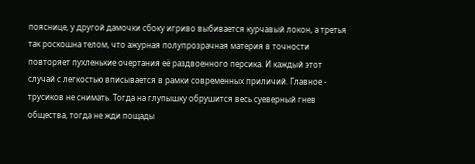пояснице, у другой дамочки сбоку игриво выбивается курчавый локон, а третья так роскошна телом, что ажурная полупрозрачная материя в точности повторяет пухленькие очертания её раздвоенного персика. И каждый этот случай с легкостью вписывается в рамки современных приличий. Главное - трусиков не снимать. Тогда на глупышку обрушится весь суеверный гнев общества, тогда не жди пощады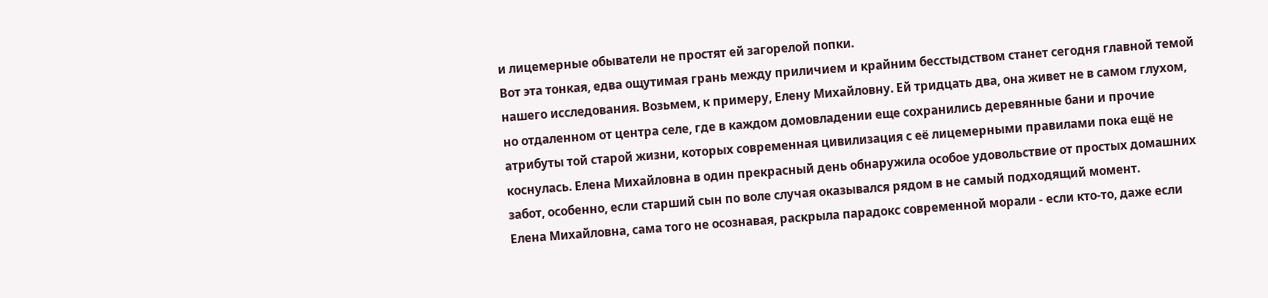и лицемерные обыватели не простят ей загорелой попки.
Вот эта тонкая, едва ощутимая грань между приличием и крайним бесстыдством станет сегодня главной темой нашего исследования. Возьмем, к примеру, Елену Михайловну. Ей тридцать два, она живет не в самом глухом, но отдаленном от центра селе, где в каждом домовладении еще сохранились деревянные бани и прочие атрибуты той старой жизни, которых современная цивилизация с её лицемерными правилами пока ещё не коснулась. Елена Михайловна в один прекрасный день обнаружила особое удовольствие от простых домашних забот, особенно, если старший сын по воле случая оказывался рядом в не самый подходящий момент.
Елена Михайловна, сама того не осознавая, раскрыла парадокс современной морали - если кто-то, даже если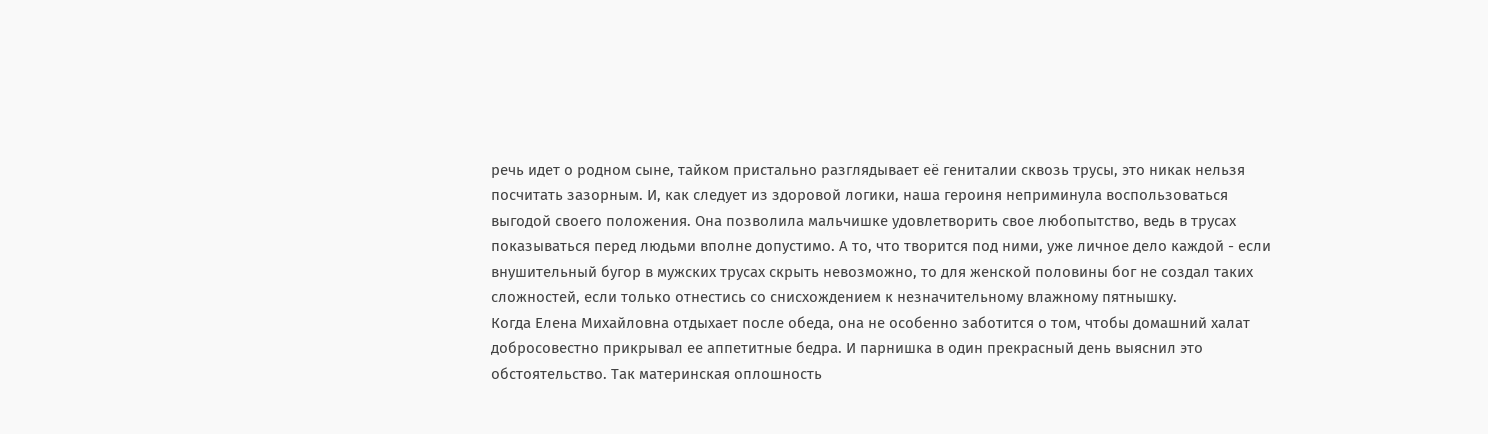речь идет о родном сыне, тайком пристально разглядывает её гениталии сквозь трусы, это никак нельзя посчитать зазорным. И, как следует из здоровой логики, наша героиня неприминула воспользоваться выгодой своего положения. Она позволила мальчишке удовлетворить свое любопытство, ведь в трусах показываться перед людьми вполне допустимо. А то, что творится под ними, уже личное дело каждой - если внушительный бугор в мужских трусах скрыть невозможно, то для женской половины бог не создал таких сложностей, если только отнестись со снисхождением к незначительному влажному пятнышку.
Когда Елена Михайловна отдыхает после обеда, она не особенно заботится о том, чтобы домашний халат добросовестно прикрывал ее аппетитные бедра. И парнишка в один прекрасный день выяснил это обстоятельство. Так материнская оплошность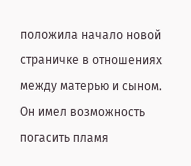положила начало новой страничке в отношениях между матерью и сыном. Он имел возможность погасить пламя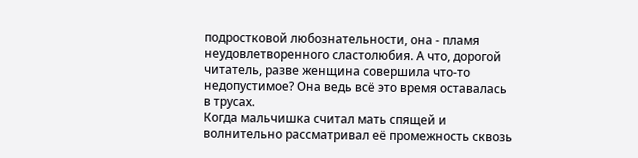подростковой любознательности, она - пламя неудовлетворенного сластолюбия. А что, дорогой читатель, разве женщина совершила что-то недопустимое? Она ведь всё это время оставалась в трусах.
Когда мальчишка считал мать спящей и волнительно рассматривал её промежность сквозь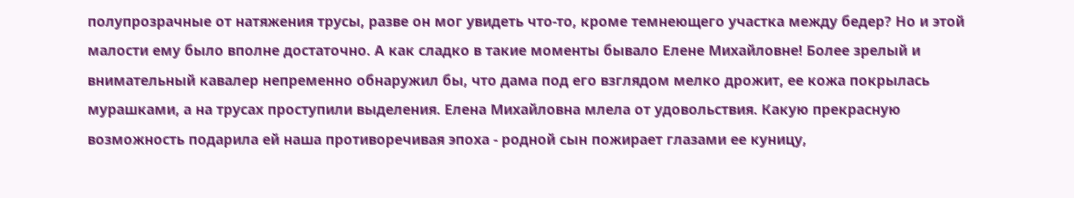полупрозрачные от натяжения трусы, разве он мог увидеть что-то, кроме темнеющего участка между бедер? Но и этой малости ему было вполне достаточно. А как сладко в такие моменты бывало Елене Михайловне! Более зрелый и внимательный кавалер непременно обнаружил бы, что дама под его взглядом мелко дрожит, ее кожа покрылась мурашками, а на трусах проступили выделения. Елена Михайловна млела от удовольствия. Какую прекрасную возможность подарила ей наша противоречивая эпоха - родной сын пожирает глазами ее куницу,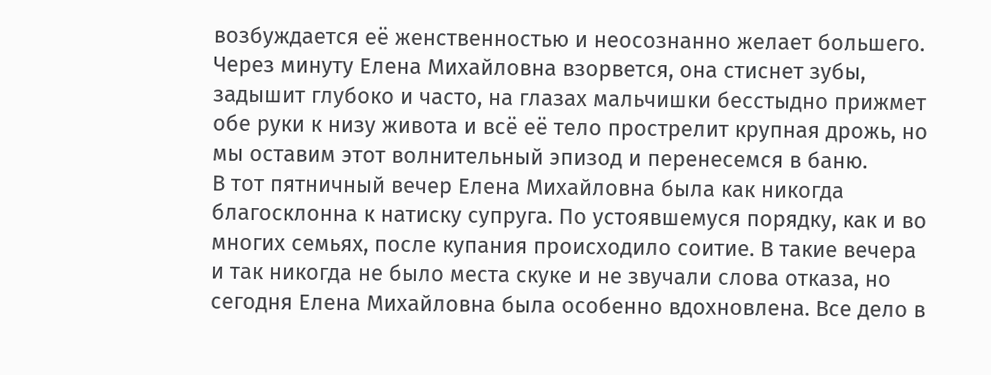возбуждается её женственностью и неосознанно желает большего. Через минуту Елена Михайловна взорвется, она стиснет зубы, задышит глубоко и часто, на глазах мальчишки бесстыдно прижмет обе руки к низу живота и всё её тело прострелит крупная дрожь, но мы оставим этот волнительный эпизод и перенесемся в баню.
В тот пятничный вечер Елена Михайловна была как никогда благосклонна к натиску супруга. По устоявшемуся порядку, как и во многих семьях, после купания происходило соитие. В такие вечера и так никогда не было места скуке и не звучали слова отказа, но сегодня Елена Михайловна была особенно вдохновлена. Все дело в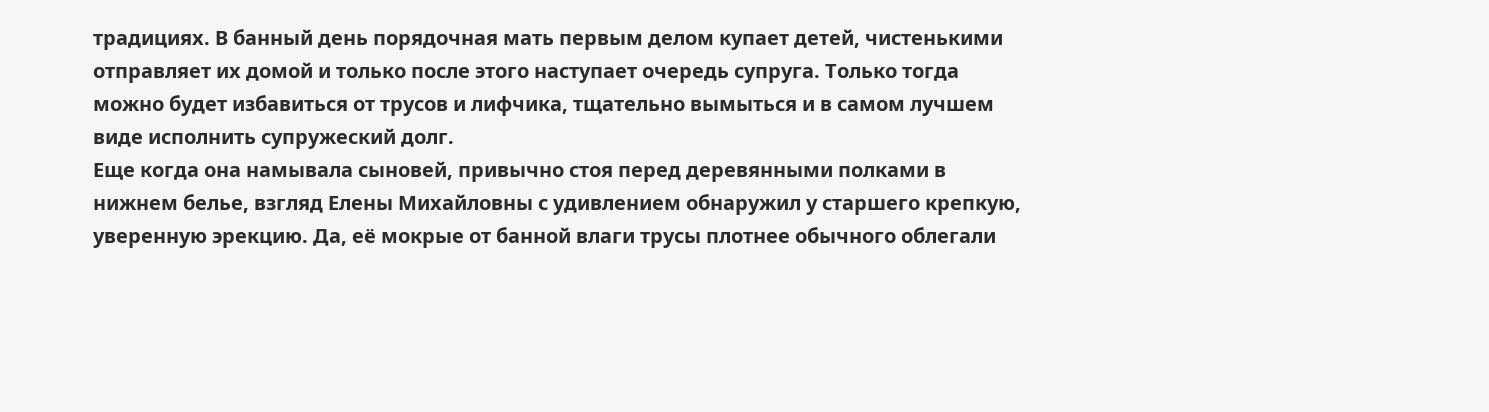традициях. В банный день порядочная мать первым делом купает детей, чистенькими отправляет их домой и только после этого наступает очередь супруга. Только тогда можно будет избавиться от трусов и лифчика, тщательно вымыться и в самом лучшем виде исполнить супружеский долг.
Еще когда она намывала сыновей, привычно стоя перед деревянными полками в нижнем белье, взгляд Елены Михайловны с удивлением обнаружил у старшего крепкую, уверенную эрекцию. Да, её мокрые от банной влаги трусы плотнее обычного облегали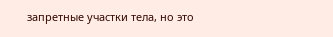запретные участки тела, но это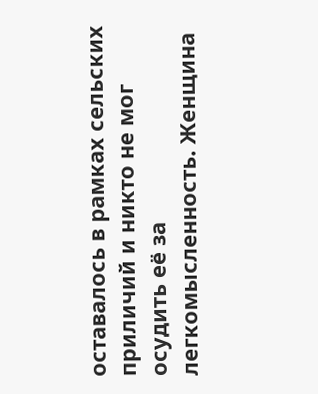оставалось в рамках сельских приличий и никто не мог осудить её за легкомысленность. Женщина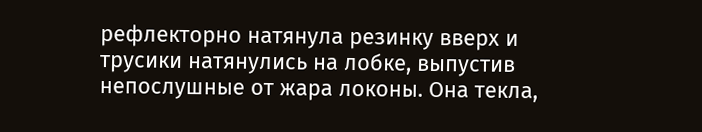рефлекторно натянула резинку вверх и трусики натянулись на лобке, выпустив непослушные от жара локоны. Она текла,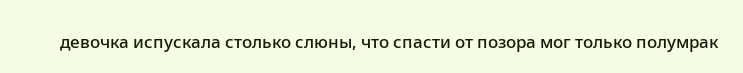девочка испускала столько слюны, что спасти от позора мог только полумрак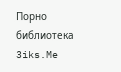Порно библиотека 3iks.Me